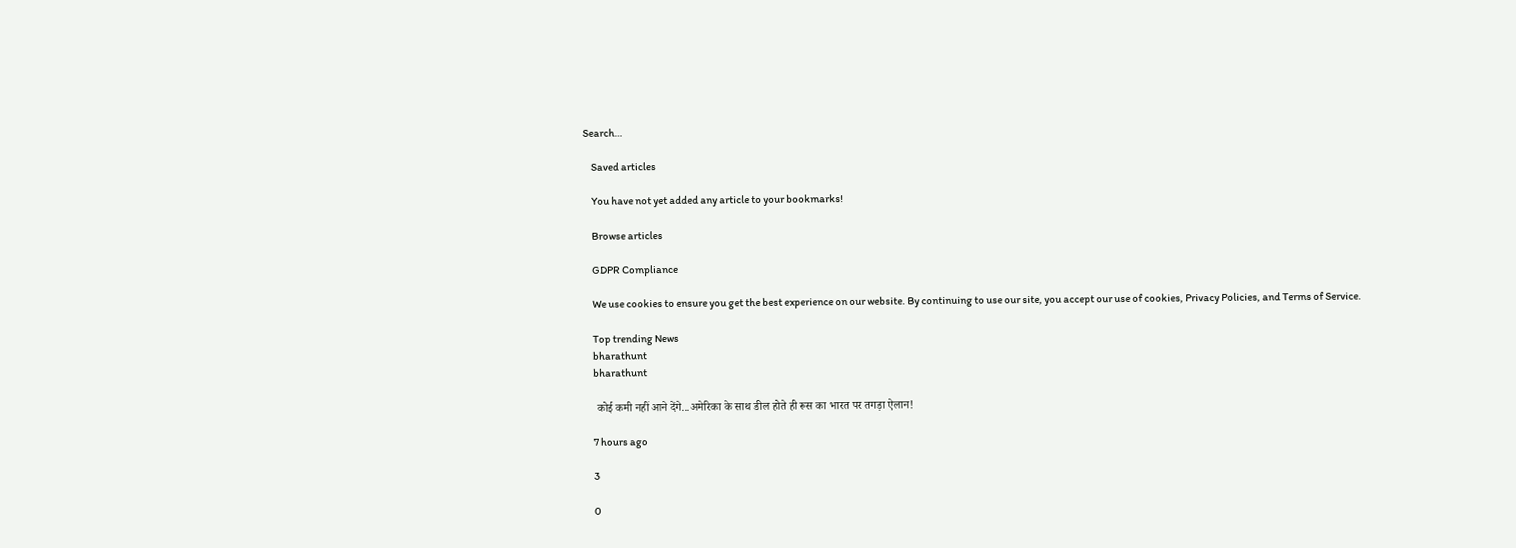Search…

    Saved articles

    You have not yet added any article to your bookmarks!

    Browse articles

    GDPR Compliance

    We use cookies to ensure you get the best experience on our website. By continuing to use our site, you accept our use of cookies, Privacy Policies, and Terms of Service.

    Top trending News
    bharathunt
    bharathunt

    कोई कमी नहीं आने देंगे...अमेरिका के साथ डील होते ही रूस का भारत पर तगड़ा ऐलान!

    7 hours ago

    3

    0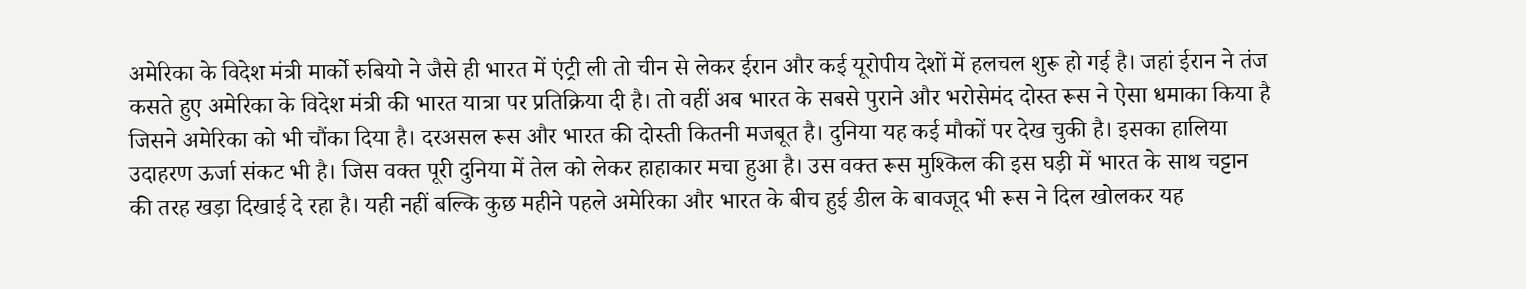अमेरिका के विदेश मंत्री मार्को रुबियो ने जैसे ही भारत में एंट्री ली तो चीन से लेकर ईरान और कई यूरोपीय देशों में हलचल शुरू हो गई है। जहां ईरान ने तंज कसते हुए अमेरिका के विदेश मंत्री की भारत यात्रा पर प्रतिक्रिया दी है। तो वहीं अब भारत के सबसे पुराने और भरोसेमंद दोस्त रूस ने ऐसा धमाका किया है जिसने अमेरिका को भी चौंका दिया है। दरअसल रूस और भारत की दोस्ती कितनी मजबूत है। दुनिया यह कई मौकों पर देख चुकी है। इसका हालिया उदाहरण ऊर्जा संकट भी है। जिस वक्त पूरी दुनिया में तेल को लेकर हाहाकार मचा हुआ है। उस वक्त रूस मुश्किल की इस घड़ी में भारत के साथ चट्टान की तरह खड़ा दिखाई दे रहा है। यही नहीं बल्कि कुछ महीने पहले अमेरिका और भारत के बीच हुई डील के बावजूद भी रूस ने दिल खोलकर यह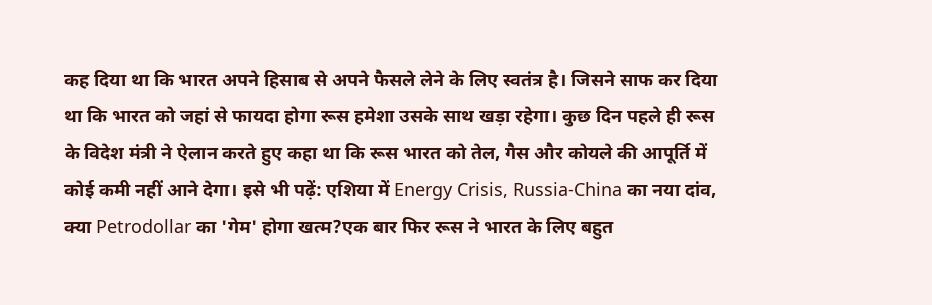कह दिया था कि भारत अपने हिसाब से अपने फैसले लेने के लिए स्वतंत्र है। जिसने साफ कर दिया था कि भारत को जहां से फायदा होगा रूस हमेशा उसके साथ खड़ा रहेगा। कुछ दिन पहले ही रूस के विदेश मंत्री ने ऐलान करते हुए कहा था कि रूस भारत को तेल, गैस और कोयले की आपूर्ति में कोई कमी नहीं आने देगा। इसे भी पढ़ें: एशिया में Energy Crisis, Russia-China का नया दांव, क्या Petrodollar का 'गेम' होगा खत्म?एक बार फिर रूस ने भारत के लिए बहुत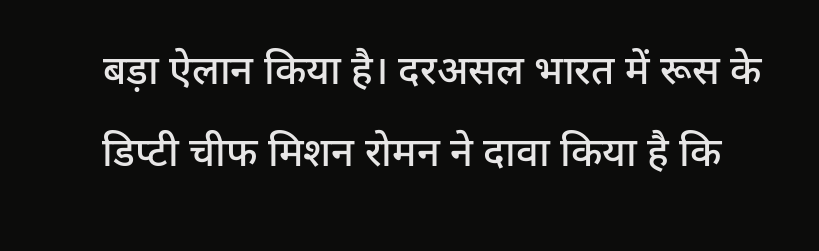बड़ा ऐलान किया है। दरअसल भारत में रूस के डिप्टी चीफ मिशन रोमन ने दावा किया है कि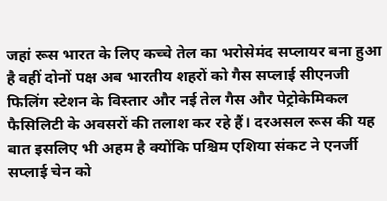जहां रूस भारत के लिए कच्चे तेल का भरोसेमंद सप्लायर बना हुआ है वहीं दोनों पक्ष अब भारतीय शहरों को गैस सप्लाई सीएनजी फिलिंग स्टेशन के विस्तार और नई तेल गैस और पेट्रोकेमिकल फैसिलिटी के अवसरों की तलाश कर रहे हैं। दरअसल रूस की यह बात इसलिए भी अहम है क्योंकि पश्चिम एशिया संकट ने एनर्जी सप्लाई चेन को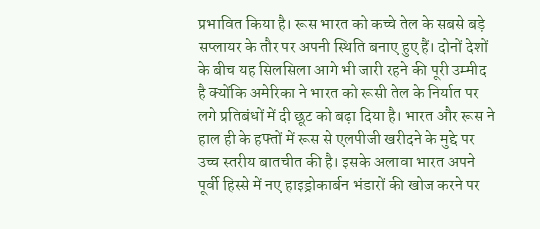प्रभावित किया है। रूस भारत को कच्चे तेल के सबसे बड़े सप्लायर के तौर पर अपनी स्थिति बनाए हुए हैं। दोनों देशों के बीच यह सिलसिला आगे भी जारी रहने की पूरी उम्मीद है क्योंकि अमेरिका ने भारत को रूसी तेल के निर्यात पर लगे प्रतिबंधों में दी छूट को बढ़ा दिया है। भारत और रूस ने हाल ही के हफ्तों में रूस से एलपीजी खरीदने के मुद्दे पर उच्च स्तरीय बातचीत की है। इसके अलावा भारत अपने पूर्वी हिस्से में नए हाइड्रोकार्बन भंडारों की खोज करने पर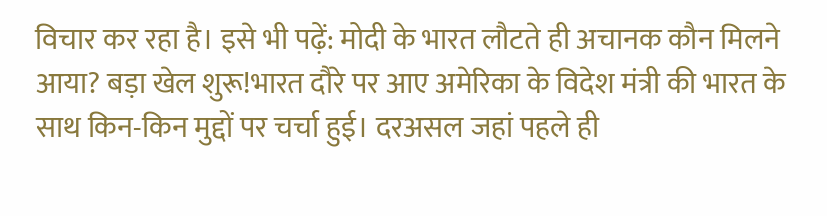विचार कर रहा है। इसे भी पढ़ें: मोदी के भारत लौटते ही अचानक कौन मिलने आया? बड़ा खेल शुरू!भारत दौरे पर आए अमेरिका के विदेश मंत्री की भारत के साथ किन-किन मुद्दों पर चर्चा हुई। दरअसल जहां पहले ही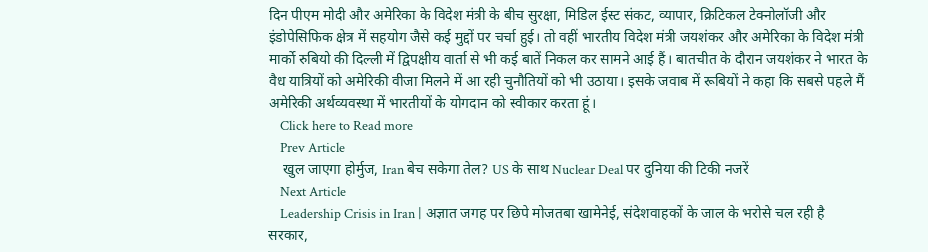दिन पीएम मोदी और अमेरिका के विदेश मंत्री के बीच सुरक्षा, मिडिल ईस्ट संकट, व्यापार, क्रिटिकल टेक्नोलॉजी और इंडोपेसिफिक क्षेत्र में सहयोग जैसे कई मुद्दों पर चर्चा हुई। तो वहीं भारतीय विदेश मंत्री जयशंकर और अमेरिका के विदेश मंत्री मार्को रुबियो की दिल्ली में द्विपक्षीय वार्ता से भी कई बातें निकल कर सामने आई हैं। बातचीत के दौरान जयशंकर ने भारत के वैध यात्रियों को अमेरिकी वीजा मिलने में आ रही चुनौतियों को भी उठाया। इसके जवाब में रूबियों ने कहा कि सबसे पहले मैं अमेरिकी अर्थव्यवस्था में भारतीयों के योगदान को स्वीकार करता हूं।
    Click here to Read more
    Prev Article
    खुल जाएगा होर्मुज, Iran बेच सकेगा तेल? US के साथ Nuclear Deal पर दुनिया की टिकी नजरें
    Next Article
    Leadership Crisis in Iran | अज्ञात जगह पर छिपे मोजतबा खामेनेई, संदेशवाहकों के जाल के भरोसे चल रही है सरकार,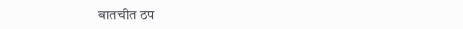बातचीत ठप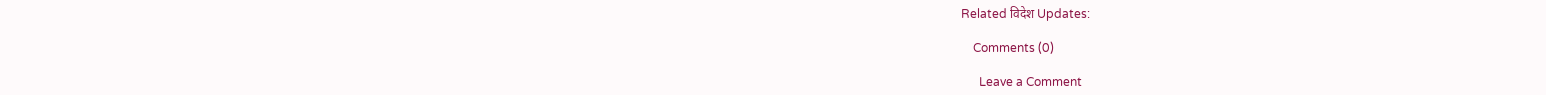Related विदेश Updates:

    Comments (0)

      Leave a Comment